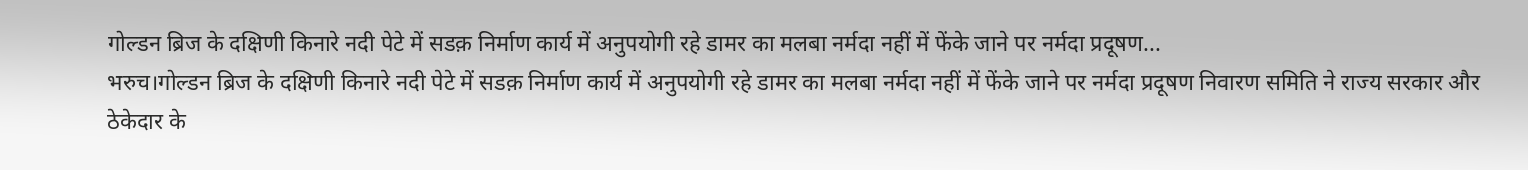गोल्डन ब्रिज के दक्षिणी किनारे नदी पेटे में सडक़ निर्माण कार्य में अनुपयोगी रहे डामर का मलबा नर्मदा नहीं में फेंके जाने पर नर्मदा प्रदूषण...
भरुच।गोल्डन ब्रिज के दक्षिणी किनारे नदी पेटे में सडक़ निर्माण कार्य में अनुपयोगी रहे डामर का मलबा नर्मदा नहीं में फेंके जाने पर नर्मदा प्रदूषण निवारण समिति ने राज्य सरकार और ठेकेदार के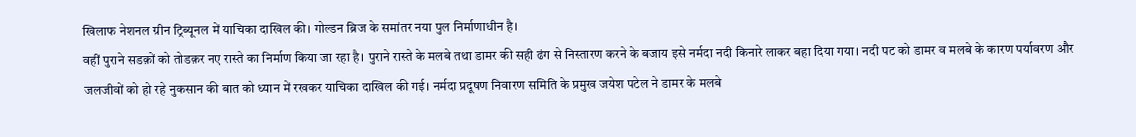खिलाफ नेशनल ग्रीन ट्रिब्यूनल में याचिका दाखिल की। गोल्डन ब्रिज के समांतर नया पुल निर्माणाधीन है।
वहीं पुराने सडक़ों को तोडक़र नए रास्ते का निर्माण किया जा रहा है। पुराने रास्ते के मलबे तथा डामर की सही ढंग से निस्तारण करने के बजाय इसे नर्मदा नदी किनारे लाकर बहा दिया गया। नदी पट को डामर व मलबे के कारण पर्यावरण और जलजीवों को हो रहे नुकसान की बात को ध्यान में रखकर याचिका दाखिल की गई। नर्मदा प्रदूषण निवारण समिति के प्रमुख जयेश पटेल ने डामर के मलबे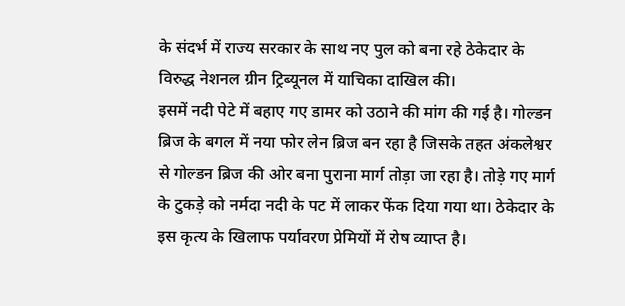के संदर्भ में राज्य सरकार के साथ नए पुल को बना रहे ठेकेदार के विरुद्ध नेशनल ग्रीन ट्रिब्यूनल में याचिका दाखिल की।
इसमें नदी पेटे में बहाए गए डामर को उठाने की मांग की गई है। गोल्डन ब्रिज के बगल में नया फोर लेन ब्रिज बन रहा है जिसके तहत अंकलेश्वर से गोल्डन ब्रिज की ओर बना पुराना मार्ग तोड़ा जा रहा है। तोड़े गए मार्ग के टुकड़े को नर्मदा नदी के पट में लाकर फेंक दिया गया था। ठेकेदार के इस कृत्य के खिलाफ पर्यावरण प्रेमियों में रोष व्याप्त है।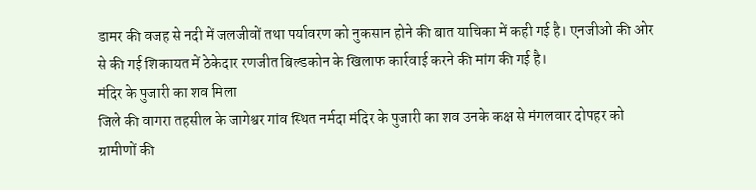डामर की वजह से नदी में जलजीवों तथा पर्यावरण को नुकसान होने की बात याचिका में कही गई है। एनजीओ की ओर से की गई शिकायत में ठेकेदार रणजीत बिल्डकोन के खिलाफ कार्रवाई करने की मांग की गई है।
मंदिर के पुजारी का शव मिला
जिले की वागरा तहसील के जागेश्वर गांव स्थित नर्मदा मंदिर के पुजारी का शव उनके कक्ष से मंगलवार दोपहर को ग्रामीणों की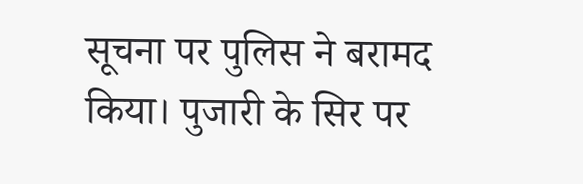सूचना पर पुलिस ने बरामद किया। पुजारी के सिर पर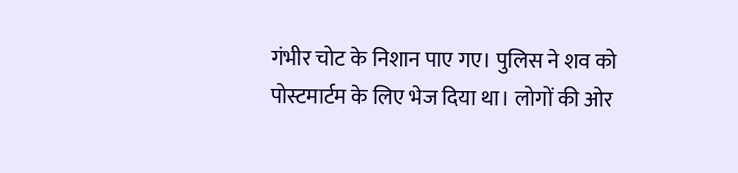गंभीर चोट के निशान पाए गए। पुलिस ने शव को पोस्टमार्टम के लिए भेज दिया था। लोगों की ओर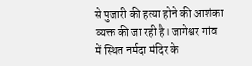से पुजारी की हत्या होने की आशंका व्यक्त की जा रही है। जागेश्वर गांव में स्थित नर्मदा मंदिर के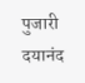पुजारी दयानंद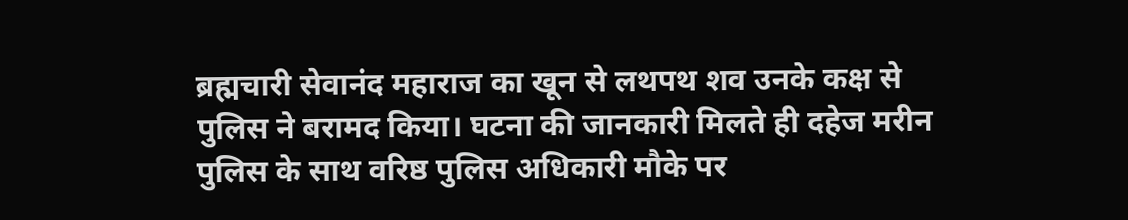ब्रह्मचारी सेवानंद महाराज का खून से लथपथ शव उनके कक्ष से पुलिस ने बरामद किया। घटना की जानकारी मिलते ही दहेज मरीन पुलिस के साथ वरिष्ठ पुलिस अधिकारी मौके पर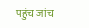पहुंच जांच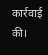कार्रवाई की।